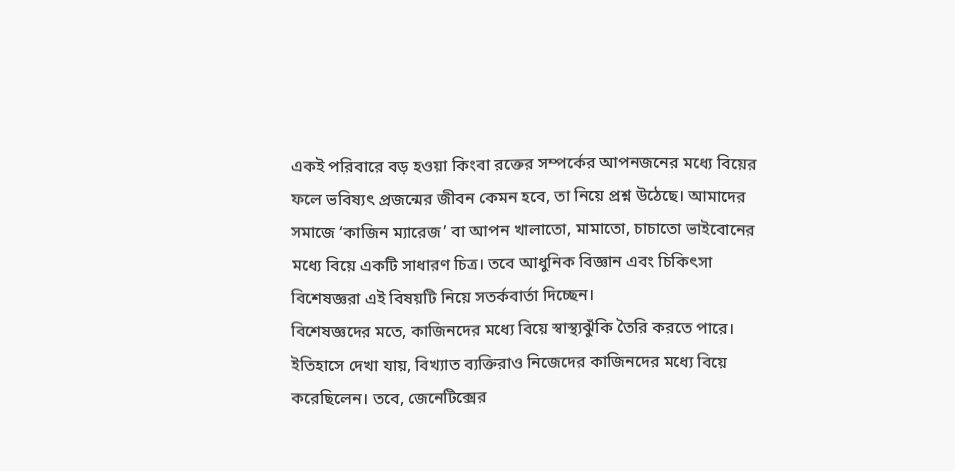একই পরিবারে বড় হওয়া কিংবা রক্তের সম্পর্কের আপনজনের মধ্যে বিয়ের ফলে ভবিষ্যৎ প্রজন্মের জীবন কেমন হবে, তা নিয়ে প্রশ্ন উঠেছে। আমাদের সমাজে ‘কাজিন ম্যারেজ’ বা আপন খালাতো, মামাতো, চাচাতো ভাইবোনের মধ্যে বিয়ে একটি সাধারণ চিত্র। তবে আধুনিক বিজ্ঞান এবং চিকিৎসা বিশেষজ্ঞরা এই বিষয়টি নিয়ে সতর্কবার্তা দিচ্ছেন।
বিশেষজ্ঞদের মতে, কাজিনদের মধ্যে বিয়ে স্বাস্থ্যঝুঁকি তৈরি করতে পারে। ইতিহাসে দেখা যায়, বিখ্যাত ব্যক্তিরাও নিজেদের কাজিনদের মধ্যে বিয়ে করেছিলেন। তবে, জেনেটিক্সের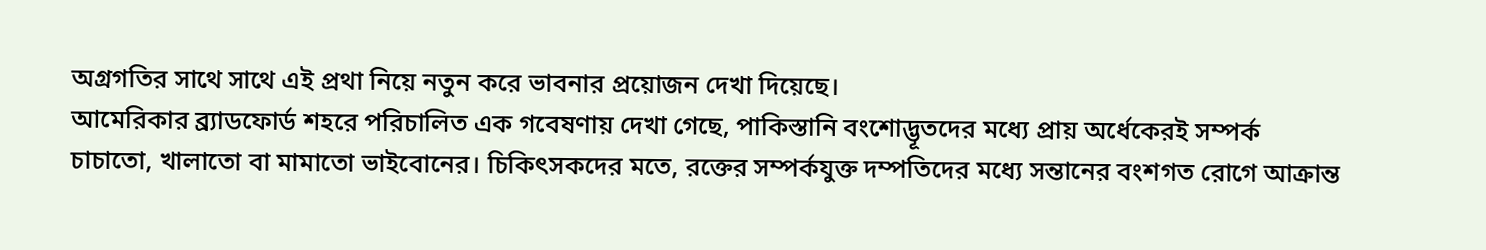অগ্রগতির সাথে সাথে এই প্রথা নিয়ে নতুন করে ভাবনার প্রয়োজন দেখা দিয়েছে।
আমেরিকার ব্র্যাডফোর্ড শহরে পরিচালিত এক গবেষণায় দেখা গেছে, পাকিস্তানি বংশোদ্ভূতদের মধ্যে প্রায় অর্ধেকেরই সম্পর্ক চাচাতো, খালাতো বা মামাতো ভাইবোনের। চিকিৎসকদের মতে, রক্তের সম্পর্কযুক্ত দম্পতিদের মধ্যে সন্তানের বংশগত রোগে আক্রান্ত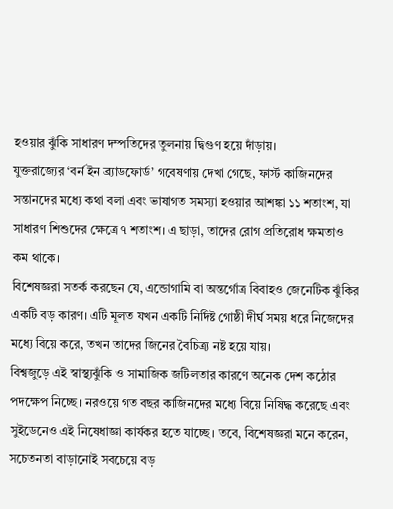হওয়ার ঝুঁকি সাধারণ দম্পতিদের তুলনায় দ্বিগুণ হয়ে দাঁড়ায়।
যুক্তরাজ্যের ‘বর্ন ইন ব্র্যাডফোর্ড’ গবেষণায় দেখা গেছে, ফার্স্ট কাজিনদের সন্তানদের মধ্যে কথা বলা এবং ভাষাগত সমস্যা হওয়ার আশঙ্কা ১১ শতাংশ, যা সাধারণ শিশুদের ক্ষেত্রে ৭ শতাংশ। এ ছাড়া, তাদের রোগ প্রতিরোধ ক্ষমতাও কম থাকে।
বিশেষজ্ঞরা সতর্ক করছেন যে, এন্ডোগামি বা অন্তর্গোত্র বিবাহও জেনেটিক ঝুঁকির একটি বড় কারণ। এটি মূলত যখন একটি নির্দিষ্ট গোষ্ঠী দীর্ঘ সময় ধরে নিজেদের মধ্যে বিয়ে করে, তখন তাদের জিনের বৈচিত্র্য নষ্ট হয়ে যায়।
বিশ্বজুড়ে এই স্বাস্থ্যঝুঁকি ও সামাজিক জটিলতার কারণে অনেক দেশ কঠোর পদক্ষেপ নিচ্ছে। নরওয়ে গত বছর কাজিনদের মধ্যে বিয়ে নিষিদ্ধ করেছে এবং সুইডেনেও এই নিষেধাজ্ঞা কার্যকর হতে যাচ্ছে। তবে, বিশেষজ্ঞরা মনে করেন, সচেতনতা বাড়ানোই সবচেয়ে বড়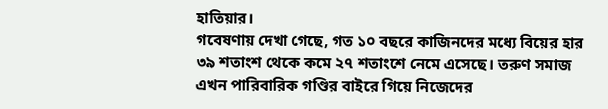হাতিয়ার।
গবেষণায় দেখা গেছে, গত ১০ বছরে কাজিনদের মধ্যে বিয়ের হার ৩৯ শতাংশ থেকে কমে ২৭ শতাংশে নেমে এসেছে। তরুণ সমাজ এখন পারিবারিক গণ্ডির বাইরে গিয়ে নিজেদের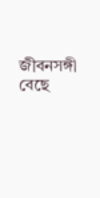জীবনসঙ্গী বেছে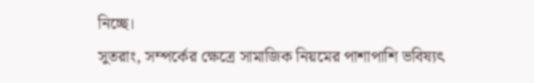নিচ্ছে।
সুতরাং, সম্পর্কের ক্ষেত্রে সামাজিক নিয়মের পাশাপাশি ভবিষ্যৎ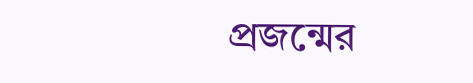প্রজন্মের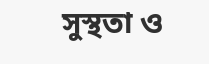সুস্থতা ও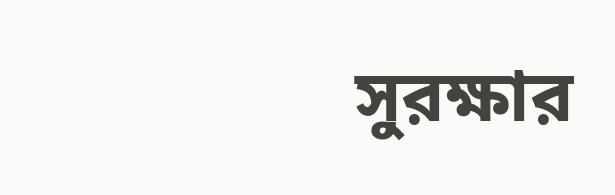সুরক্ষার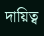দায়িত্ব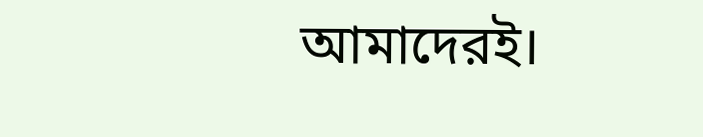আমাদেরই।